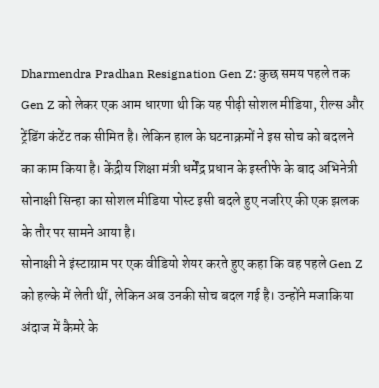Dharmendra Pradhan Resignation Gen Z: कुछ समय पहले तक Gen Z को लेकर एक आम धारणा थी कि यह पीढ़ी सोशल मीडिया, रील्स और ट्रेंडिंग कंटेंट तक सीमित है। लेकिन हाल के घटनाक्रमों ने इस सोच को बदलने का काम किया है। केंद्रीय शिक्षा मंत्री धर्मेंद्र प्रधान के इस्तीफे के बाद अभिनेत्री सोनाक्षी सिन्हा का सोशल मीडिया पोस्ट इसी बदले हुए नजरिए की एक झलक के तौर पर सामने आया है।
सोनाक्षी ने इंस्टाग्राम पर एक वीडियो शेयर करते हुए कहा कि वह पहले Gen Z को हल्के में लेती थीं, लेकिन अब उनकी सोच बदल गई है। उन्होंने मजाकिया अंदाज में कैमरे के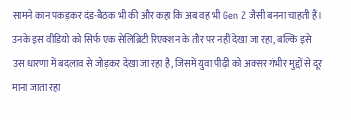सामने कान पकड़कर दंड-बैठक भी की और कहा कि अब वह भी Gen Z जैसी बनना चाहती हैं। उनके इस वीडियो को सिर्फ एक सेलिब्रिटी रिएक्शन के तौर पर नहीं देखा जा रहा, बल्कि इसे उस धारणा में बदलाव से जोड़कर देखा जा रहा है, जिसमें युवा पीढ़ी को अक्सर गंभीर मुद्दों से दूर माना जाता रहा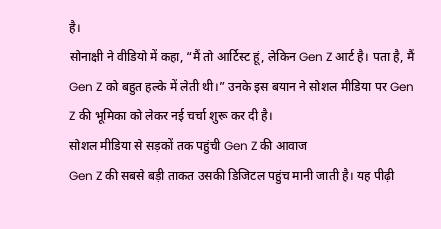है।
सोनाक्षी ने वीडियो में कहा, “मैं तो आर्टिस्ट हूं, लेकिन Gen Z आर्ट है। पता है, मैं Gen Z को बहुत हल्के में लेती थी।” उनके इस बयान ने सोशल मीडिया पर Gen Z की भूमिका को लेकर नई चर्चा शुरू कर दी है।
सोशल मीडिया से सड़कों तक पहुंची Gen Z की आवाज
Gen Z की सबसे बड़ी ताकत उसकी डिजिटल पहुंच मानी जाती है। यह पीढ़ी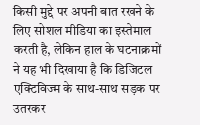किसी मुद्दे पर अपनी बात रखने के लिए सोशल मीडिया का इस्तेमाल करती है, लेकिन हाल के घटनाक्रमों ने यह भी दिखाया है कि डिजिटल एक्टिविज्म के साथ-साथ सड़क पर उतरकर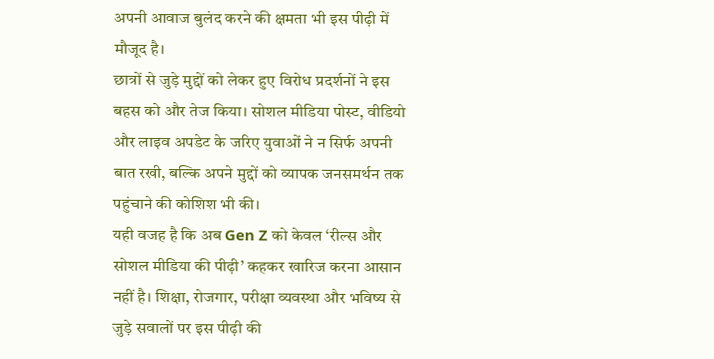अपनी आवाज बुलंद करने की क्षमता भी इस पीढ़ी में मौजूद है।
छात्रों से जुड़े मुद्दों को लेकर हुए विरोध प्रदर्शनों ने इस बहस को और तेज किया। सोशल मीडिया पोस्ट, वीडियो और लाइव अपडेट के जरिए युवाओं ने न सिर्फ अपनी बात रखी, बल्कि अपने मुद्दों को व्यापक जनसमर्थन तक पहुंचाने की कोशिश भी की।
यही वजह है कि अब Gen Z को केवल ‘रील्स और सोशल मीडिया की पीढ़ी’ कहकर खारिज करना आसान नहीं है। शिक्षा, रोजगार, परीक्षा व्यवस्था और भविष्य से जुड़े सवालों पर इस पीढ़ी की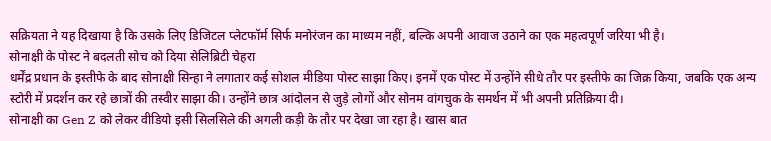सक्रियता ने यह दिखाया है कि उसके लिए डिजिटल प्लेटफॉर्म सिर्फ मनोरंजन का माध्यम नहीं, बल्कि अपनी आवाज उठाने का एक महत्वपूर्ण जरिया भी है।
सोनाक्षी के पोस्ट ने बदलती सोच को दिया सेलिब्रिटी चेहरा
धर्मेंद्र प्रधान के इस्तीफे के बाद सोनाक्षी सिन्हा ने लगातार कई सोशल मीडिया पोस्ट साझा किए। इनमें एक पोस्ट में उन्होंने सीधे तौर पर इस्तीफे का जिक्र किया, जबकि एक अन्य स्टोरी में प्रदर्शन कर रहे छात्रों की तस्वीर साझा की। उन्होंने छात्र आंदोलन से जुड़े लोगों और सोनम वांगचुक के समर्थन में भी अपनी प्रतिक्रिया दी।
सोनाक्षी का Gen Z को लेकर वीडियो इसी सिलसिले की अगली कड़ी के तौर पर देखा जा रहा है। खास बात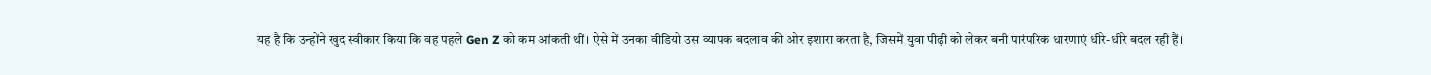यह है कि उन्होंने खुद स्वीकार किया कि वह पहले Gen Z को कम आंकती थीं। ऐसे में उनका वीडियो उस व्यापक बदलाव की ओर इशारा करता है, जिसमें युवा पीढ़ी को लेकर बनी पारंपरिक धारणाएं धीरे-धीरे बदल रही हैं।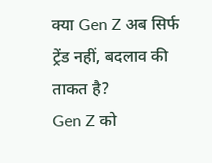क्या Gen Z अब सिर्फ ट्रेंड नहीं, बदलाव की ताकत है?
Gen Z को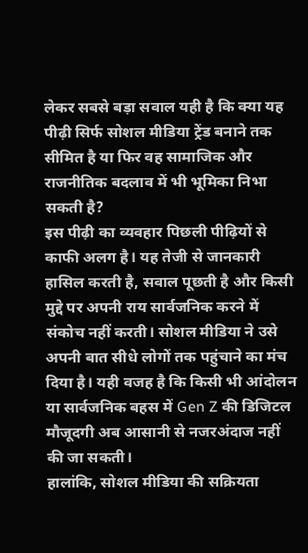लेकर सबसे बड़ा सवाल यही है कि क्या यह पीढ़ी सिर्फ सोशल मीडिया ट्रेंड बनाने तक सीमित है या फिर वह सामाजिक और राजनीतिक बदलाव में भी भूमिका निभा सकती है?
इस पीढ़ी का व्यवहार पिछली पीढ़ियों से काफी अलग है। यह तेजी से जानकारी हासिल करती है, सवाल पूछती है और किसी मुद्दे पर अपनी राय सार्वजनिक करने में संकोच नहीं करती। सोशल मीडिया ने उसे अपनी बात सीधे लोगों तक पहुंचाने का मंच दिया है। यही वजह है कि किसी भी आंदोलन या सार्वजनिक बहस में Gen Z की डिजिटल मौजूदगी अब आसानी से नजरअंदाज नहीं की जा सकती।
हालांकि, सोशल मीडिया की सक्रियता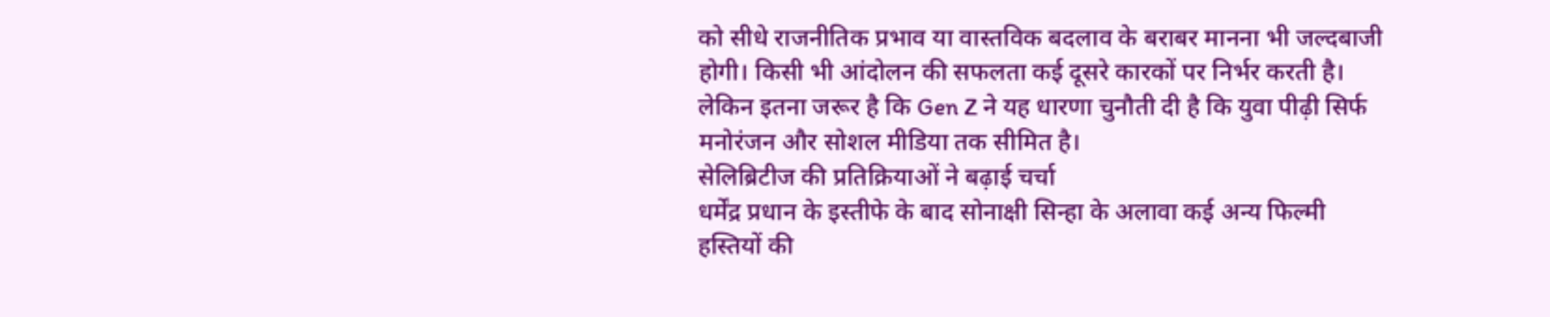को सीधे राजनीतिक प्रभाव या वास्तविक बदलाव के बराबर मानना भी जल्दबाजी होगी। किसी भी आंदोलन की सफलता कई दूसरे कारकों पर निर्भर करती है। लेकिन इतना जरूर है कि Gen Z ने यह धारणा चुनौती दी है कि युवा पीढ़ी सिर्फ मनोरंजन और सोशल मीडिया तक सीमित है।
सेलिब्रिटीज की प्रतिक्रियाओं ने बढ़ाई चर्चा
धर्मेंद्र प्रधान के इस्तीफे के बाद सोनाक्षी सिन्हा के अलावा कई अन्य फिल्मी हस्तियों की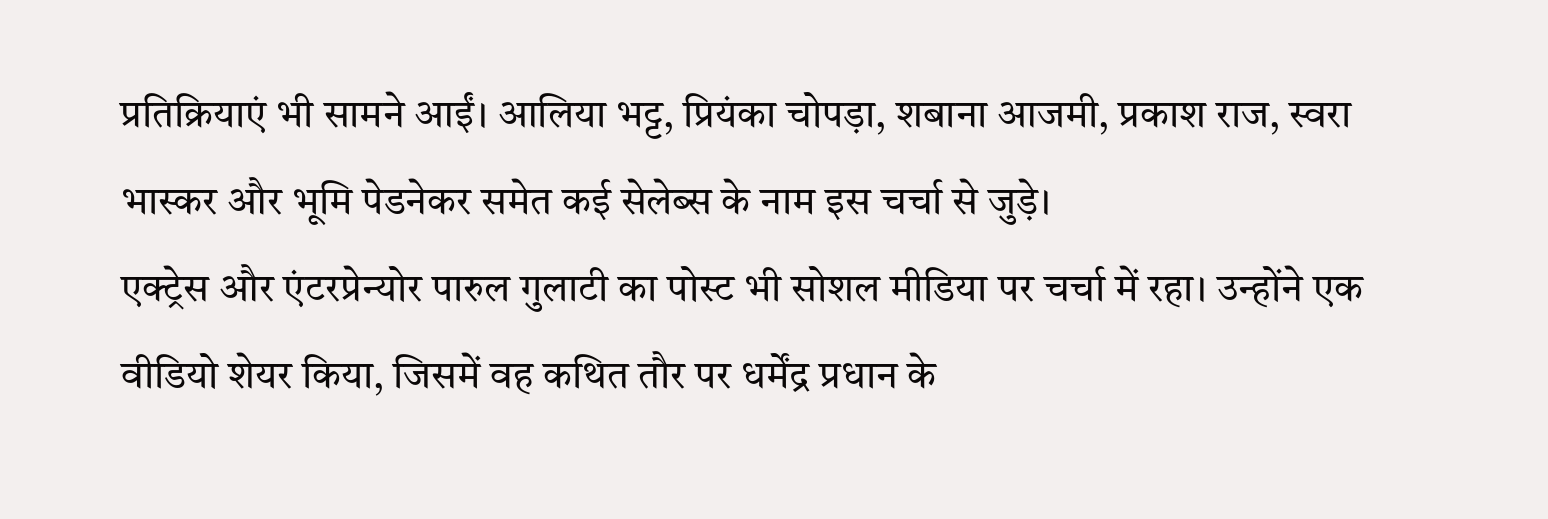प्रतिक्रियाएं भी सामने आईं। आलिया भट्ट, प्रियंका चोपड़ा, शबाना आजमी, प्रकाश राज, स्वरा भास्कर और भूमि पेडनेकर समेत कई सेलेब्स के नाम इस चर्चा से जुड़े।
एक्ट्रेस और एंटरप्रेन्योर पारुल गुलाटी का पोस्ट भी सोशल मीडिया पर चर्चा में रहा। उन्होंने एक वीडियो शेयर किया, जिसमें वह कथित तौर पर धर्मेंद्र प्रधान के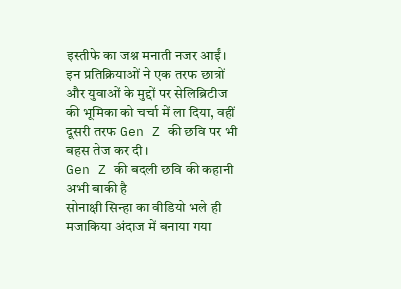इस्तीफे का जश्न मनाती नजर आईं।
इन प्रतिक्रियाओं ने एक तरफ छात्रों और युवाओं के मुद्दों पर सेलिब्रिटीज की भूमिका को चर्चा में ला दिया, वहीं दूसरी तरफ Gen Z की छवि पर भी बहस तेज कर दी।
Gen Z की बदली छवि की कहानी अभी बाकी है
सोनाक्षी सिन्हा का वीडियो भले ही मजाकिया अंदाज में बनाया गया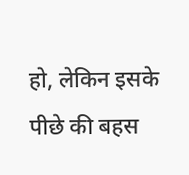हो, लेकिन इसके पीछे की बहस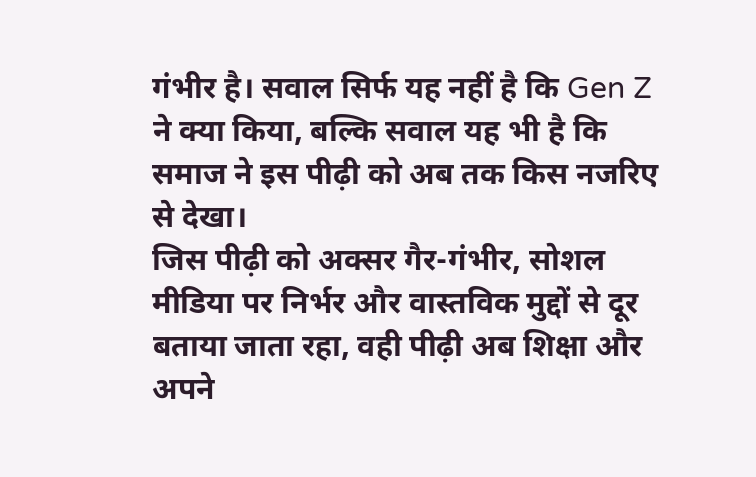गंभीर है। सवाल सिर्फ यह नहीं है कि Gen Z ने क्या किया, बल्कि सवाल यह भी है कि समाज ने इस पीढ़ी को अब तक किस नजरिए से देखा।
जिस पीढ़ी को अक्सर गैर-गंभीर, सोशल मीडिया पर निर्भर और वास्तविक मुद्दों से दूर बताया जाता रहा, वही पीढ़ी अब शिक्षा और अपने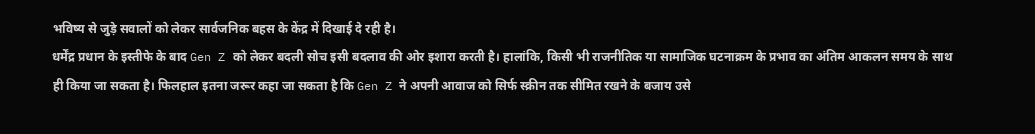भविष्य से जुड़े सवालों को लेकर सार्वजनिक बहस के केंद्र में दिखाई दे रही है।
धर्मेंद्र प्रधान के इस्तीफे के बाद Gen Z को लेकर बदली सोच इसी बदलाव की ओर इशारा करती है। हालांकि, किसी भी राजनीतिक या सामाजिक घटनाक्रम के प्रभाव का अंतिम आकलन समय के साथ ही किया जा सकता है। फिलहाल इतना जरूर कहा जा सकता है कि Gen Z ने अपनी आवाज को सिर्फ स्क्रीन तक सीमित रखने के बजाय उसे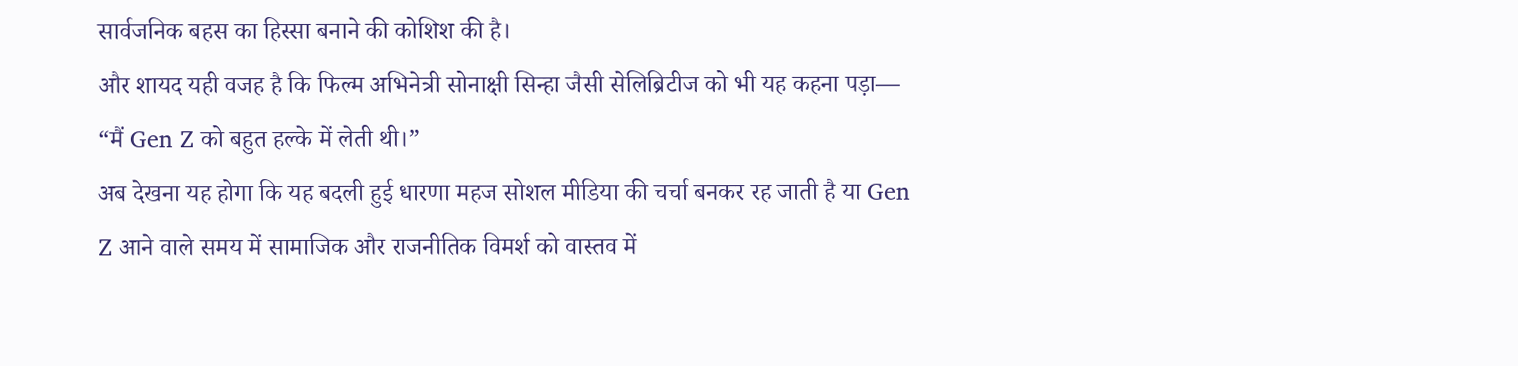सार्वजनिक बहस का हिस्सा बनाने की कोशिश की है।
और शायद यही वजह है कि फिल्म अभिनेत्री सोनाक्षी सिन्हा जैसी सेलिब्रिटीज को भी यह कहना पड़ा— “मैं Gen Z को बहुत हल्के में लेती थी।”
अब देखना यह होगा कि यह बदली हुई धारणा महज सोशल मीडिया की चर्चा बनकर रह जाती है या Gen Z आने वाले समय में सामाजिक और राजनीतिक विमर्श को वास्तव में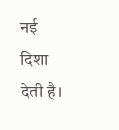नई दिशा देती है।